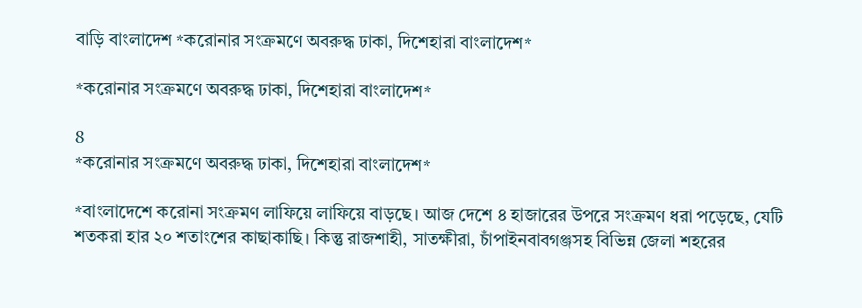বাড়ি বাংলাদেশ *করোনার সংক্রমণে অবরুদ্ধ ঢাকা, দিশেহারা বাংলাদেশ*

*করোনার সংক্রমণে অবরুদ্ধ ঢাকা, দিশেহারা বাংলাদেশ*

8
*করোনার সংক্রমণে অবরুদ্ধ ঢাকা, দিশেহারা বাংলাদেশ*

*বাংলাদেশে করোনা সংক্রমণ লাফিয়ে লাফিয়ে বাড়ছে। আজ দেশে ৪ হাজারের উপরে সংক্রমণ ধরা পড়েছে, যেটি শতকরা হার ২০ শতাংশের কাছাকাছি। কিন্তু রাজশাহী, সাতক্ষীরা, চাঁপাইনবাবগঞ্জসহ বিভিন্ন জেলা শহরের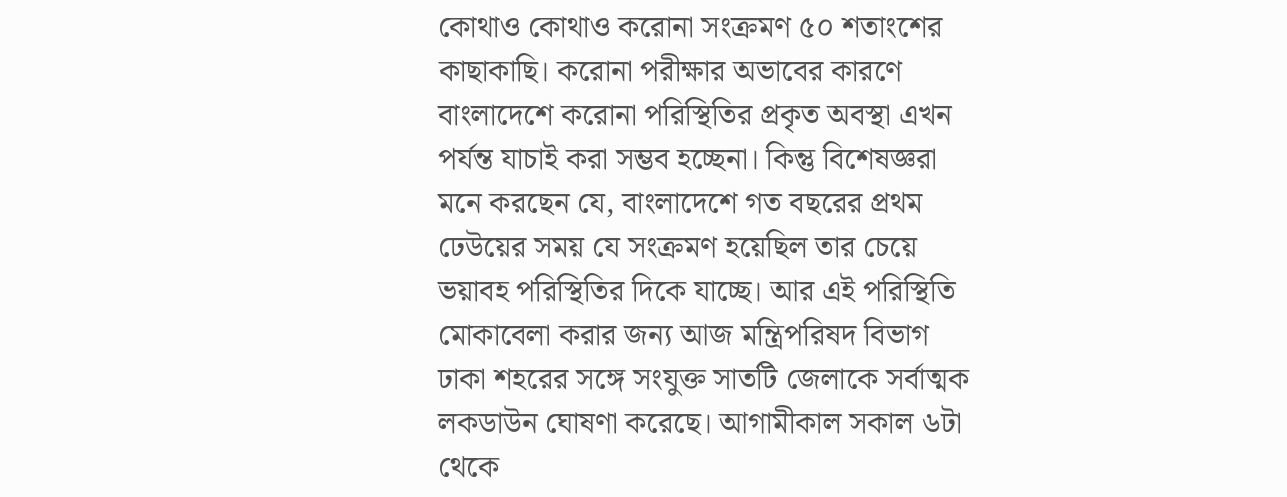কোথাও কোথাও করোনা সংক্রমণ ৫০ শতাংশের কাছাকাছি। করোনা পরীক্ষার অভাবের কারণে বাংলাদেশে করোনা পরিস্থিতির প্রকৃত অবস্থা এখন পর্যন্ত যাচাই করা সম্ভব হচ্ছেনা। কিন্তু বিশেষজ্ঞরা মনে করছেন যে, বাংলাদেশে গত বছরের প্রথম ঢেউয়ের সময় যে সংক্রমণ হয়েছিল তার চেয়ে ভয়াবহ পরিস্থিতির দিকে যাচ্ছে। আর এই পরিস্থিতি মোকাবেলা করার জন্য আজ মন্ত্রিপরিষদ বিভাগ ঢাকা শহরের সঙ্গে সংযুক্ত সাতটি জেলাকে সর্বাত্মক লকডাউন ঘোষণা করেছে। আগামীকাল সকাল ৬টা থেকে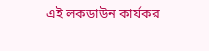এই লকডাউন কার্যকর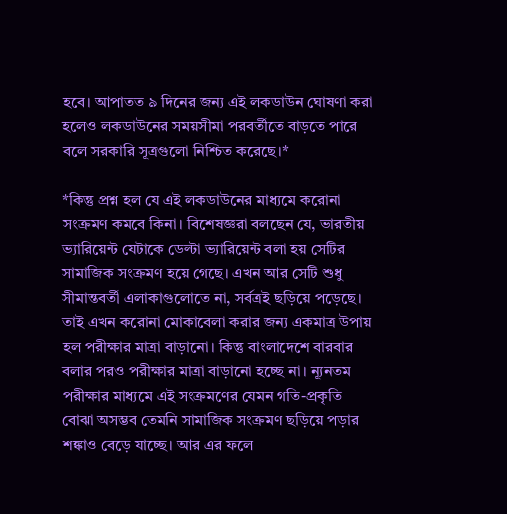হবে। আপাতত ৯ দিনের জন্য এই লকডাউন ঘোষণা করা হলেও লকডাউনের সময়সীমা পরবর্তীতে বাড়তে পারে বলে সরকারি সূত্রগুলো নিশ্চিত করেছে।*

*কিন্তু প্রশ্ন হল যে এই লকডাউনের মাধ্যমে করোনা সংক্রমণ কমবে কিনা। বিশেষজ্ঞরা বলছেন যে, ভারতীয় ভ্যারিয়েন্ট যেটাকে ডেল্টা ভ্যারিয়েন্ট বলা হয় সেটির সামাজিক সংক্রমণ হয়ে গেছে। এখন আর সেটি শুধু সীমান্তবর্তী এলাকাগুলোতে না, সর্বত্রই ছড়িয়ে পড়েছে। তাই এখন করোনা মোকাবেলা করার জন্য একমাত্র উপায় হল পরীক্ষার মাত্রা বাড়ানো। কিন্তু বাংলাদেশে বারবার বলার পরও পরীক্ষার মাত্রা বাড়ানো হচ্ছে না। ন্যূনতম পরীক্ষার মাধ্যমে এই সংক্রমণের যেমন গতি-প্রকৃতি বোঝা অসম্ভব তেমনি সামাজিক সংক্রমণ ছড়িয়ে পড়ার শঙ্কাও বেড়ে যাচ্ছে। আর এর ফলে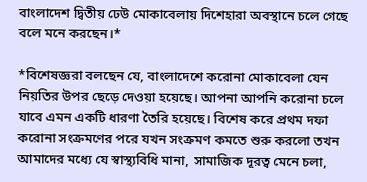বাংলাদেশ দ্বিতীয় ঢেউ মোকাবেলায় দিশেহারা অবস্থানে চলে গেছে বলে মনে করছেন।*

*বিশেষজ্ঞরা বলছেন যে, বাংলাদেশে করোনা মোকাবেলা যেন নিয়তির উপর ছেড়ে দেওয়া হয়েছে। আপনা আপনি করোনা চলে যাবে এমন একটি ধারণা তৈরি হয়েছে। বিশেষ করে প্রথম দফা করোনা সংক্রমণের পরে যখন সংক্রমণ কমতে শুরু করলো তখন আমাদের মধ্যে যে স্বাস্থ্যবিধি মানা, সামাজিক দূরত্ব মেনে চলা,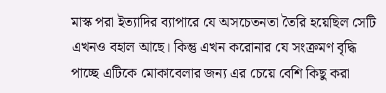মাস্ক পরা ইত্যাদির ব্যাপারে যে অসচেতনতা তৈরি হয়েছিল সেটি এখনও বহাল আছে। কিন্তু এখন করোনার যে সংক্রমণ বৃদ্ধি পাচ্ছে এটিকে মোকাবেলার জন্য এর চেয়ে বেশি কিছু করা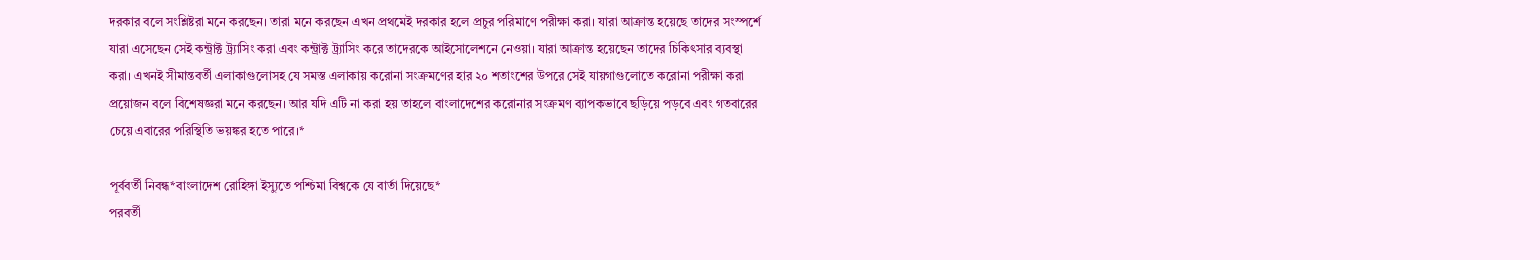দরকার বলে সংশ্লিষ্টরা মনে করছেন। তারা মনে করছেন এখন প্রথমেই দরকার হলে প্রচুর পরিমাণে পরীক্ষা করা। যারা আক্রান্ত হয়েছে তাদের সংস্পর্শে যারা এসেছেন সেই কন্ট্রাক্ট ট্র্যাসিং করা এবং কন্ট্রাক্ট ট্র্যাসিং করে তাদেরকে আইসোলেশনে নেওয়া। যারা আক্রান্ত হয়েছেন তাদের চিকিৎসার ব্যবস্থা করা। এখনই সীমান্তবর্তী এলাকাগুলোসহ যে সমস্ত এলাকায় করোনা সংক্রমণের হার ২০ শতাংশের উপরে সেই যায়গাগুলোতে করোনা পরীক্ষা করা প্রয়োজন বলে বিশেষজ্ঞরা মনে করছেন। আর যদি এটি না করা হয় তাহলে বাংলাদেশের করোনার সংক্রমণ ব্যাপকভাবে ছড়িয়ে পড়বে এবং গতবারের চেয়ে এবারের পরিস্থিতি ভয়ঙ্কর হতে পারে।*

পূর্ববর্তী নিবন্ধ*বাংলাদেশ রোহিঙ্গা ইস্যুতে পশ্চিমা বিশ্বকে যে বার্তা দিয়েছে*
পরবর্তী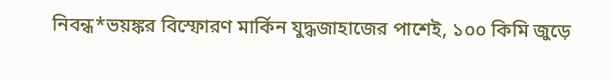নিবন্ধ*ভয়ঙ্কর বিস্ফোরণ মার্কিন যুদ্ধজাহাজের পাশেই, ১০০ কিমি জুড়ে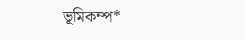ভূমিকম্প*